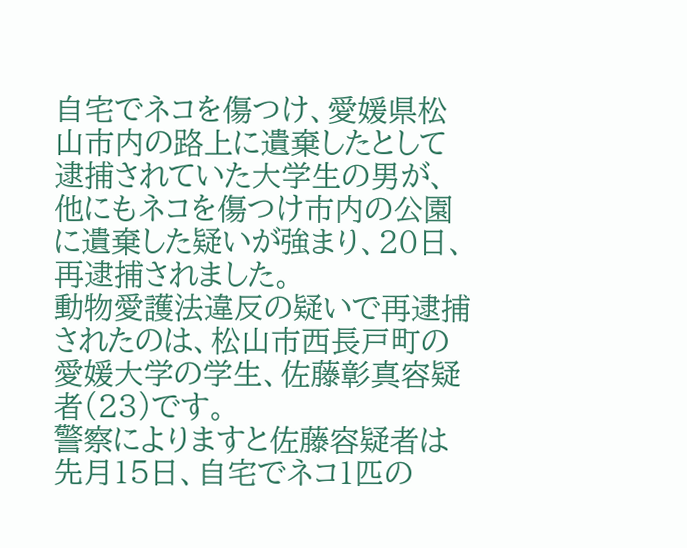自宅でネコを傷つけ、愛媛県松山市内の路上に遺棄したとして逮捕されていた大学生の男が、他にもネコを傷つけ市内の公園に遺棄した疑いが強まり、20日、再逮捕されました。
動物愛護法違反の疑いで再逮捕されたのは、松山市西長戸町の愛媛大学の学生、佐藤彰真容疑者(23)です。
警察によりますと佐藤容疑者は先月15日、自宅でネコ1匹の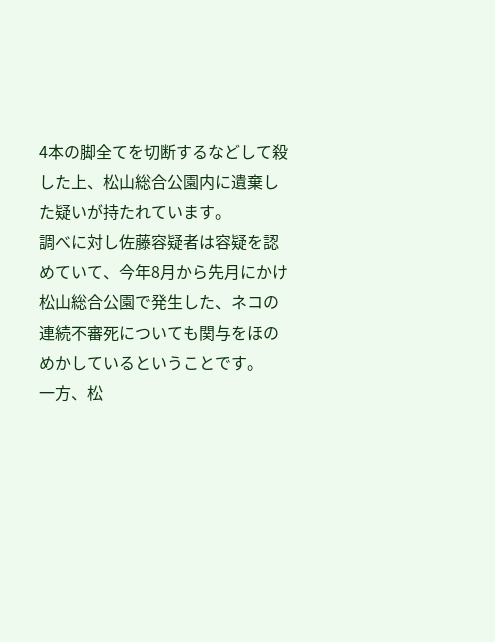4本の脚全てを切断するなどして殺した上、松山総合公園内に遺棄した疑いが持たれています。
調べに対し佐藤容疑者は容疑を認めていて、今年8月から先月にかけ松山総合公園で発生した、ネコの連続不審死についても関与をほのめかしているということです。
一方、松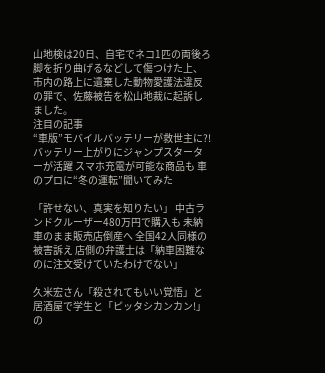山地検は20日、自宅でネコ1匹の両後ろ脚を折り曲げるなどして傷つけた上、市内の路上に遺棄した動物愛護法違反の罪で、佐藤被告を松山地裁に起訴しました。
注目の記事
“車版”モバイルバッテリーが救世主に?! バッテリー上がりにジャンプスターターが活躍 スマホ充電が可能な商品も 車のプロに“冬の運転”聞いてみた

「許せない、真実を知りたい」 中古ランドクルーザー480万円で購入も 未納車のまま販売店倒産へ 全国42人同様の被害訴え 店側の弁護士は「納車困難なのに注文受けていたわけでない」

久米宏さん「殺されてもいい覚悟」と居酒屋で学生と「ピッタシカンカン!」の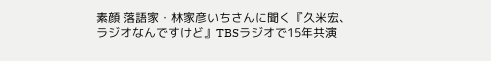素顔 落語家・林家彦いちさんに聞く『久米宏、ラジオなんですけど』TBSラジオで15年共演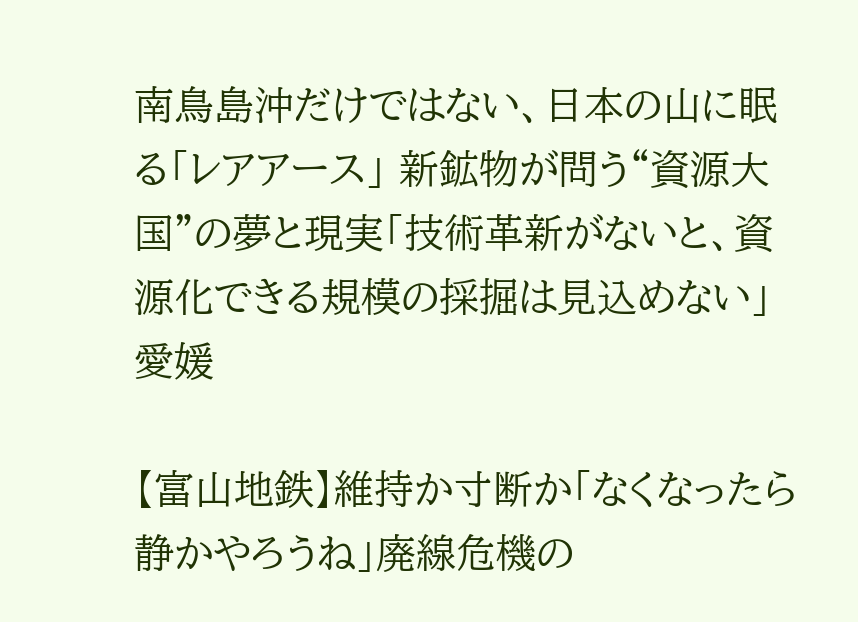南鳥島沖だけではない、日本の山に眠る「レアアース」 新鉱物が問う“資源大国”の夢と現実「技術革新がないと、資源化できる規模の採掘は見込めない」愛媛

【富山地鉄】維持か寸断か「なくなったら静かやろうね」廃線危機の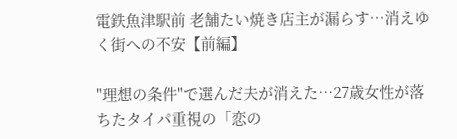電鉄魚津駅前 老舗たい焼き店主が漏らす…消えゆく街への不安【前編】

"理想の条件"で選んだ夫が消えた…27歳女性が落ちたタイパ重視の「恋の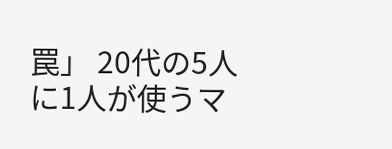罠」 20代の5人に1人が使うマ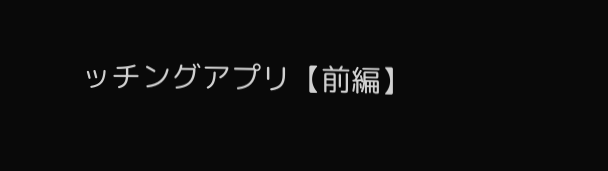ッチングアプリ【前編】